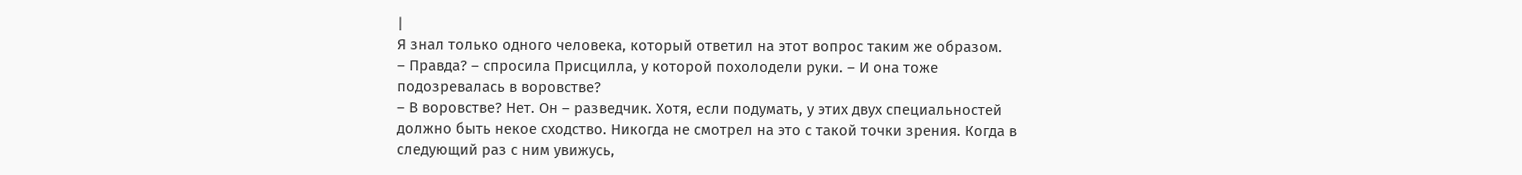|
Я знал только одного человека, который ответил на этот вопрос таким же образом.
– Правда? – спросила Присцилла, у которой похолодели руки. – И она тоже подозревалась в воровстве?
– В воровстве? Нет. Он – разведчик. Хотя, если подумать, у этих двух специальностей должно быть некое сходство. Никогда не смотрел на это с такой точки зрения. Когда в следующий раз с ним увижусь,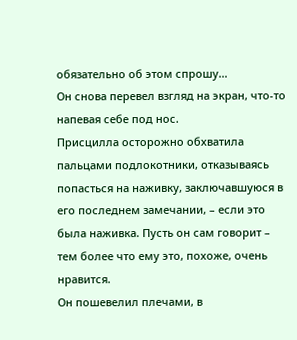обязательно об этом спрошу…
Он снова перевел взгляд на экран, что-то напевая себе под нос.
Присцилла осторожно обхватила пальцами подлокотники, отказываясь попасться на наживку, заключавшуюся в его последнем замечании, – если это была наживка. Пусть он сам говорит – тем более что ему это, похоже, очень нравится.
Он пошевелил плечами, в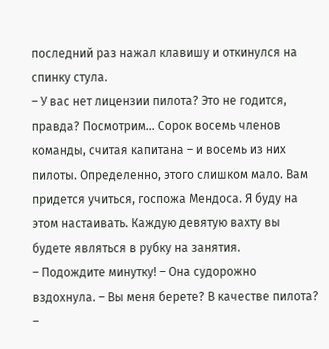последний раз нажал клавишу и откинулся на спинку стула.
– У вас нет лицензии пилота? Это не годится, правда? Посмотрим… Сорок восемь членов команды, считая капитана – и восемь из них пилоты. Определенно, этого слишком мало. Вам придется учиться, госпожа Мендоса. Я буду на этом настаивать. Каждую девятую вахту вы будете являться в рубку на занятия.
– Подождите минутку! – Она судорожно вздохнула. – Вы меня берете? В качестве пилота?
–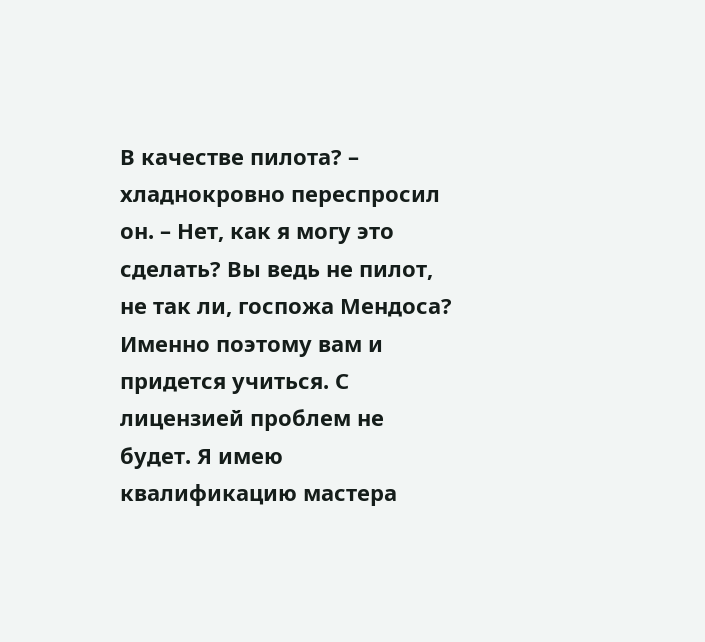В качестве пилота? – хладнокровно переспросил он. – Нет, как я могу это сделать? Вы ведь не пилот, не так ли, госпожа Мендоса? Именно поэтому вам и придется учиться. С лицензией проблем не будет. Я имею квалификацию мастера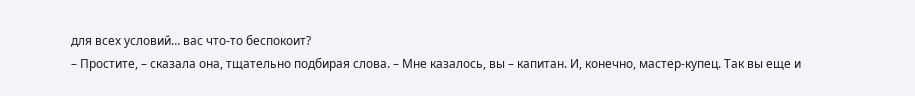для всех условий… вас что-то беспокоит?
– Простите, – сказала она, тщательно подбирая слова. – Мне казалось, вы – капитан. И, конечно, мастер-купец. Так вы еще и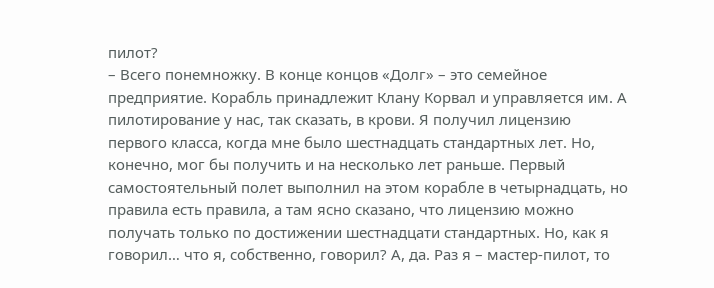пилот?
– Всего понемножку. В конце концов «Долг» – это семейное предприятие. Корабль принадлежит Клану Корвал и управляется им. А пилотирование у нас, так сказать, в крови. Я получил лицензию первого класса, когда мне было шестнадцать стандартных лет. Но, конечно, мог бы получить и на несколько лет раньше. Первый самостоятельный полет выполнил на этом корабле в четырнадцать, но правила есть правила, а там ясно сказано, что лицензию можно получать только по достижении шестнадцати стандартных. Но, как я говорил… что я, собственно, говорил? А, да. Раз я – мастер-пилот, то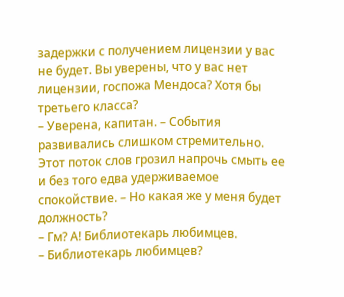задержки с получением лицензии у вас не будет. Вы уверены, что у вас нет лицензии, госпожа Мендоса? Хотя бы третьего класса?
– Уверена, капитан. – События развивались слишком стремительно. Этот поток слов грозил напрочь смыть ее и без того едва удерживаемое спокойствие. – Но какая же у меня будет должность?
– Гм? А! Библиотекарь любимцев.
– Библиотекарь любимцев?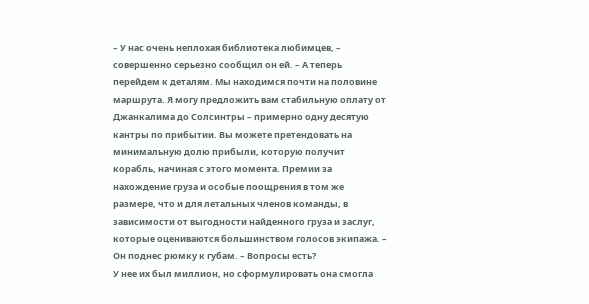– У нас очень неплохая библиотека любимцев, – совершенно серьезно сообщил он ей. – А теперь перейдем к деталям. Мы находимся почти на половине маршрута. Я могу предложить вам стабильную оплату от Джанкалима до Солсинтры – примерно одну десятую кантры по прибытии. Вы можете претендовать на минимальную долю прибыли, которую получит корабль, начиная с этого момента. Премии за нахождение груза и особые поощрения в том же размере, что и для летальных членов команды, в зависимости от выгодности найденного груза и заслуг, которые оцениваются большинством голосов экипажа. – Он поднес рюмку к губам. – Вопросы есть?
У нее их был миллион, но сформулировать она смогла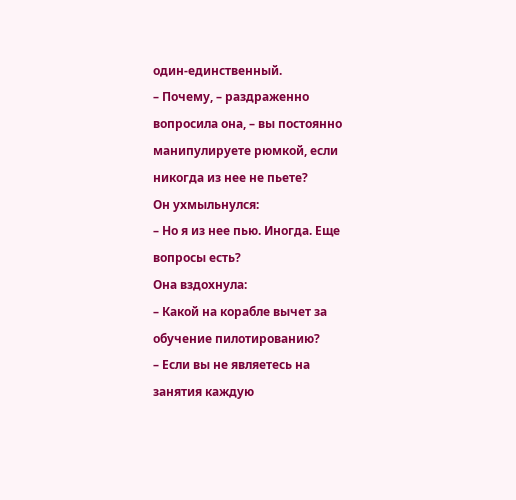один-единственный.
– Почему, – раздраженно вопросила она, – вы постоянно манипулируете рюмкой, если никогда из нее не пьете?
Он ухмыльнулся:
– Но я из нее пью. Иногда. Еще вопросы есть?
Она вздохнула:
– Какой на корабле вычет за обучение пилотированию?
– Если вы не являетесь на занятия каждую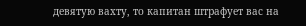девятую вахту, то капитан штрафует вас на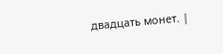двадцать монет. |